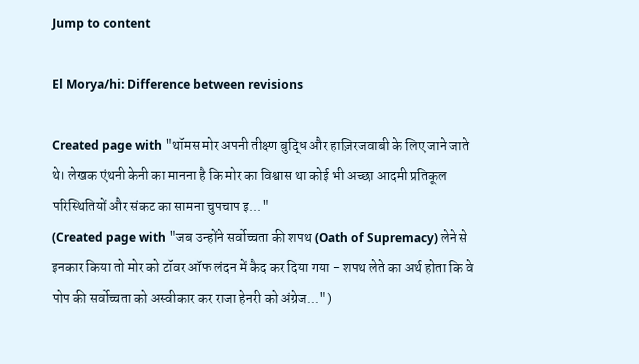Jump to content

El Morya/hi: Difference between revisions

Created page with "थॉमस मोर अपनी तीक्ष्ण बुद्धि और हाज़िरजवाबी के लिए जाने जाते थे। लेखक एंथनी केनी का मानना है कि मोर का विश्वास था कोई भी अच्छा आदमी प्रतिकूल परिस्थितियों और संकट का सामना चुपचाप इ..."
(Created page with "जब उन्होंने सर्वोच्चता की शपथ (Oath of Supremacy) लेने से इनकार किया तो मोर को टॉवर ऑफ लंदन में कैद कर दिया गया - शपथ लेते का अर्थ होता कि वे पोप की सर्वोच्चता को अस्वीकार कर राजा हेनरी को अंग्रेज...")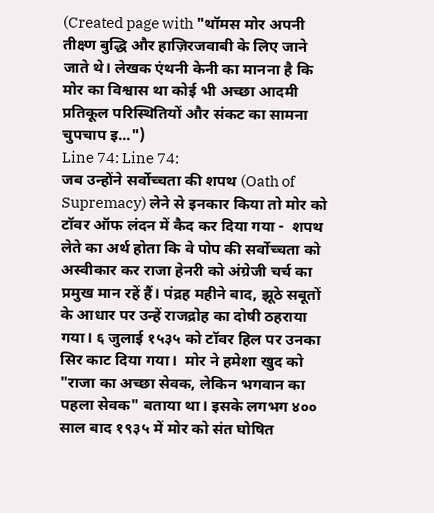(Created page with "थॉमस मोर अपनी तीक्ष्ण बुद्धि और हाज़िरजवाबी के लिए जाने जाते थे। लेखक एंथनी केनी का मानना है कि मोर का विश्वास था कोई भी अच्छा आदमी प्रतिकूल परिस्थितियों और संकट का सामना चुपचाप इ...")
Line 74: Line 74:
जब उन्होंने सर्वोच्चता की शपथ (Oath of Supremacy) लेने से इनकार किया तो मोर को टॉवर ऑफ लंदन में कैद कर दिया गया -  शपथ लेते का अर्थ होता कि वे पोप की सर्वोच्चता को अस्वीकार कर राजा हेनरी को अंग्रेजी चर्च का प्रमुख मान रहें हैं। पंद्रह महीने बाद, झूठे सबूतों के आधार पर उन्हें राजद्रोह का दोषी ठहराया गया। ६ जुलाई १५३५ को टॉवर हिल पर उनका सिर काट दिया गया।  मोर ने हमेशा खुद को "राजा का अच्छा सेवक, लेकिन भगवान का पहला सेवक" बताया था। इसके लगभग ४०० साल बाद १९३५ में मोर को संत घोषित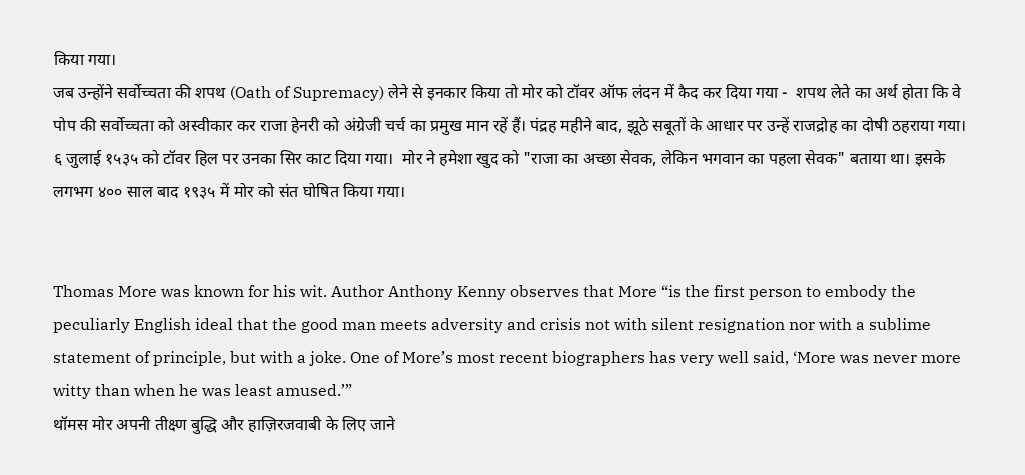किया गया।
जब उन्होंने सर्वोच्चता की शपथ (Oath of Supremacy) लेने से इनकार किया तो मोर को टॉवर ऑफ लंदन में कैद कर दिया गया -  शपथ लेते का अर्थ होता कि वे पोप की सर्वोच्चता को अस्वीकार कर राजा हेनरी को अंग्रेजी चर्च का प्रमुख मान रहें हैं। पंद्रह महीने बाद, झूठे सबूतों के आधार पर उन्हें राजद्रोह का दोषी ठहराया गया। ६ जुलाई १५३५ को टॉवर हिल पर उनका सिर काट दिया गया।  मोर ने हमेशा खुद को "राजा का अच्छा सेवक, लेकिन भगवान का पहला सेवक" बताया था। इसके लगभग ४०० साल बाद १९३५ में मोर को संत घोषित किया गया।


Thomas More was known for his wit. Author Anthony Kenny observes that More “is the first person to embody the peculiarly English ideal that the good man meets adversity and crisis not with silent resignation nor with a sublime statement of principle, but with a joke. One of More’s most recent biographers has very well said, ‘More was never more witty than when he was least amused.’”
थॉमस मोर अपनी तीक्ष्ण बुद्धि और हाज़िरजवाबी के लिए जाने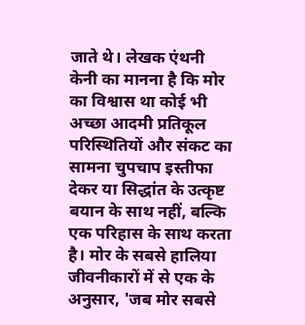जाते थे। लेखक एंथनी केनी का मानना है कि मोर का विश्वास था कोई भी अच्छा आदमी प्रतिकूल परिस्थितियों और संकट का सामना चुपचाप इस्तीफा देकर या सिद्धांत के उत्कृष्ट बयान के साथ नहीं, बल्कि एक परिहास के साथ करता है। मोर के सबसे हालिया जीवनीकारों में से एक के अनुसार, 'जब मोर सबसे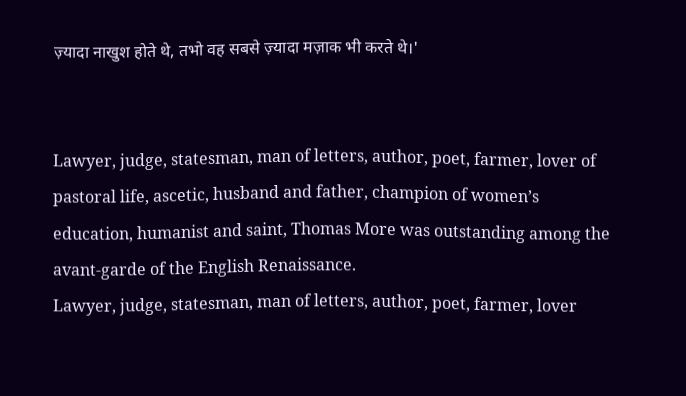ज़्यादा नाखुश होते थे, तभो वह सबसे ज़्यादा मज़ाक भी करते थे।'


Lawyer, judge, statesman, man of letters, author, poet, farmer, lover of pastoral life, ascetic, husband and father, champion of women’s education, humanist and saint, Thomas More was outstanding among the avant-garde of the English Renaissance.
Lawyer, judge, statesman, man of letters, author, poet, farmer, lover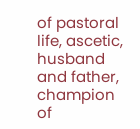of pastoral life, ascetic, husband and father, champion of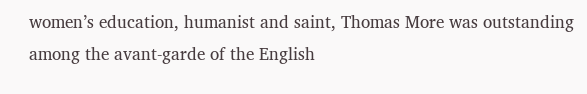women’s education, humanist and saint, Thomas More was outstanding among the avant-garde of the English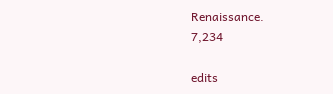Renaissance.
7,234

edits